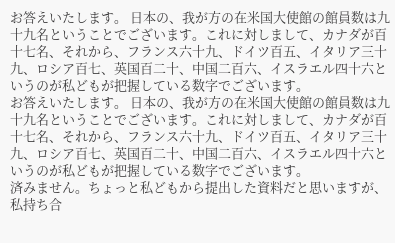お答えいたします。 日本の、我が方の在米国大使館の館員数は九十九名ということでございます。これに対しまして、カナダが百十七名、それから、フランス六十九、ドイツ百五、イタリア三十九、ロシア百七、英国百二十、中国二百六、イスラエル四十六というのが私どもが把握している数字でございます。
お答えいたします。 日本の、我が方の在米国大使館の館員数は九十九名ということでございます。これに対しまして、カナダが百十七名、それから、フランス六十九、ドイツ百五、イタリア三十九、ロシア百七、英国百二十、中国二百六、イスラエル四十六というのが私どもが把握している数字でございます。
済みません。ちょっと私どもから提出した資料だと思いますが、私持ち合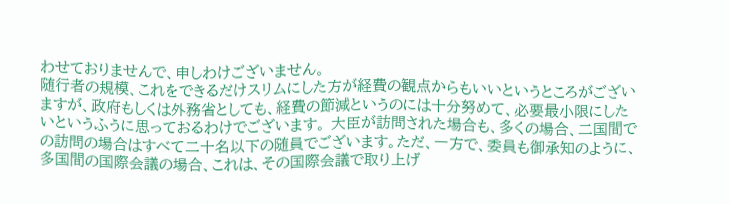わせておりませんで、申しわけございません。
随行者の規模、これをできるだけスリムにした方が経費の観点からもいいというところがございますが、政府もしくは外務省としても、経費の節減というのには十分努めて、必要最小限にしたいというふうに思っておるわけでございます。 大臣が訪問された場合も、多くの場合、二国間での訪問の場合はすべて二十名以下の随員でございます。ただ、一方で、委員も御承知のように、多国間の国際会議の場合、これは、その国際会議で取り上げ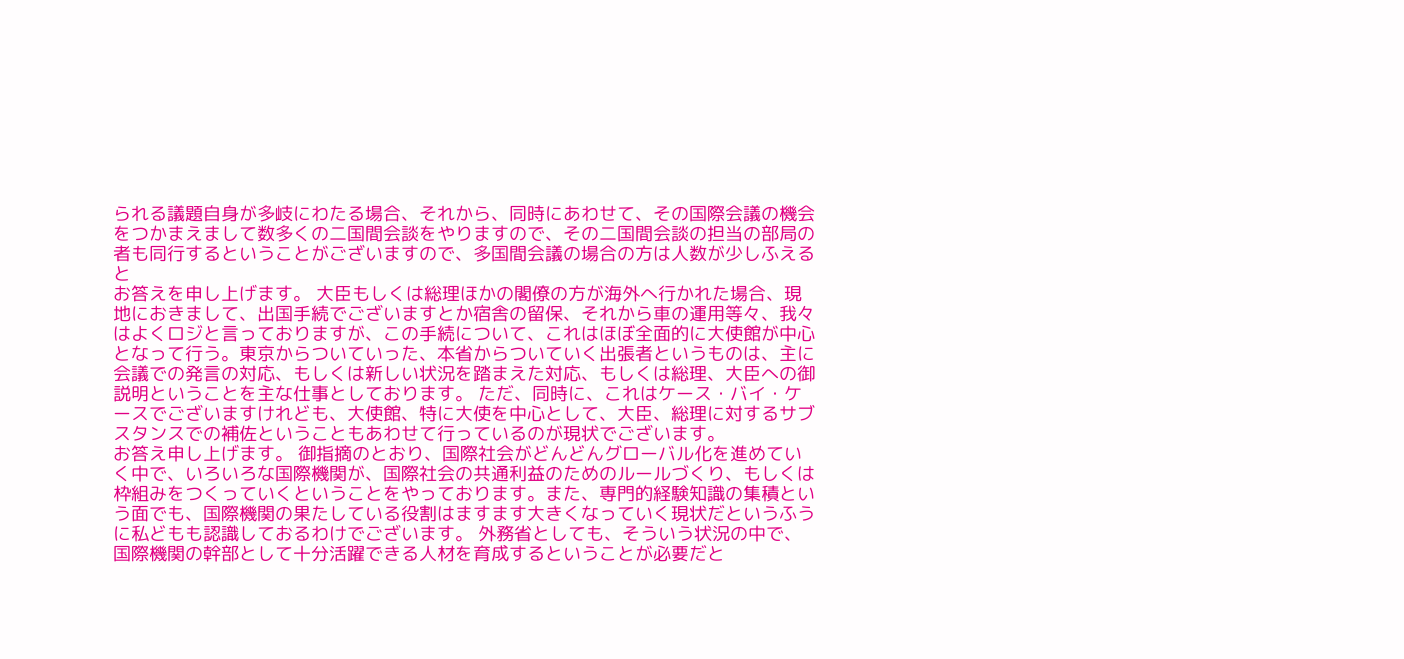られる議題自身が多岐にわたる場合、それから、同時にあわせて、その国際会議の機会をつかまえまして数多くの二国間会談をやりますので、その二国間会談の担当の部局の者も同行するということがございますので、多国間会議の場合の方は人数が少しふえると
お答えを申し上げます。 大臣もしくは総理ほかの閣僚の方が海外へ行かれた場合、現地におきまして、出国手続でございますとか宿舎の留保、それから車の運用等々、我々はよくロジと言っておりますが、この手続について、これはほぼ全面的に大使館が中心となって行う。東京からついていった、本省からついていく出張者というものは、主に会議での発言の対応、もしくは新しい状況を踏まえた対応、もしくは総理、大臣への御説明ということを主な仕事としております。 ただ、同時に、これはケース・バイ・ケースでございますけれども、大使館、特に大使を中心として、大臣、総理に対するサブスタンスでの補佐ということもあわせて行っているのが現状でございます。
お答え申し上げます。 御指摘のとおり、国際社会がどんどんグローバル化を進めていく中で、いろいろな国際機関が、国際社会の共通利益のためのルールづくり、もしくは枠組みをつくっていくということをやっております。また、専門的経験知識の集積という面でも、国際機関の果たしている役割はますます大きくなっていく現状だというふうに私どもも認識しておるわけでございます。 外務省としても、そういう状況の中で、国際機関の幹部として十分活躍できる人材を育成するということが必要だと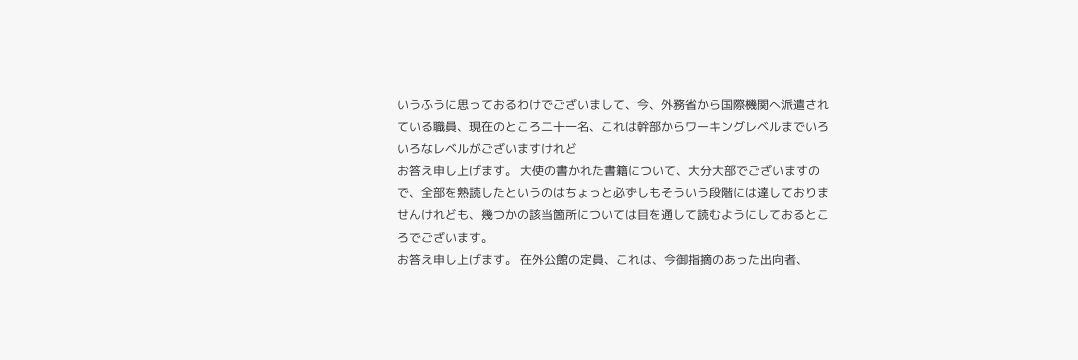いうふうに思っておるわけでございまして、今、外務省から国際機関へ派遣されている職員、現在のところ二十一名、これは幹部からワーキングレベルまでいろいろなレベルがございますけれど
お答え申し上げます。 大使の書かれた書籍について、大分大部でございますので、全部を熟読したというのはちょっと必ずしもそういう段階には達しておりませんけれども、幾つかの該当箇所については目を通して読むようにしておるところでございます。
お答え申し上げます。 在外公館の定員、これは、今御指摘のあった出向者、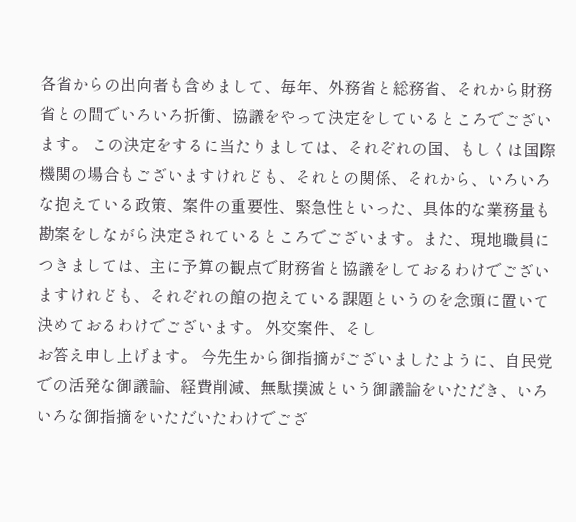各省からの出向者も含めまして、毎年、外務省と総務省、それから財務省との間でいろいろ折衝、協議をやって決定をしているところでございます。 この決定をするに当たりましては、それぞれの国、もしくは国際機関の場合もございますけれども、それとの関係、それから、いろいろな抱えている政策、案件の重要性、緊急性といった、具体的な業務量も勘案をしながら決定されているところでございます。また、現地職員につきましては、主に予算の観点で財務省と協議をしておるわけでございますけれども、それぞれの館の抱えている課題というのを念頭に置いて決めておるわけでございます。 外交案件、そし
お答え申し上げます。 今先生から御指摘がございましたように、自民党での活発な御議論、経費削減、無駄撲滅という御議論をいただき、いろいろな御指摘をいただいたわけでござ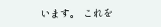います。 これを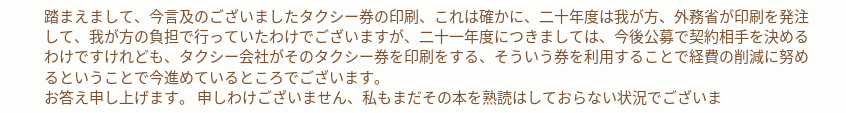踏まえまして、今言及のございましたタクシー券の印刷、これは確かに、二十年度は我が方、外務省が印刷を発注して、我が方の負担で行っていたわけでございますが、二十一年度につきましては、今後公募で契約相手を決めるわけですけれども、タクシー会社がそのタクシー券を印刷をする、そういう券を利用することで経費の削減に努めるということで今進めているところでございます。
お答え申し上げます。 申しわけございません、私もまだその本を熟読はしておらない状況でございま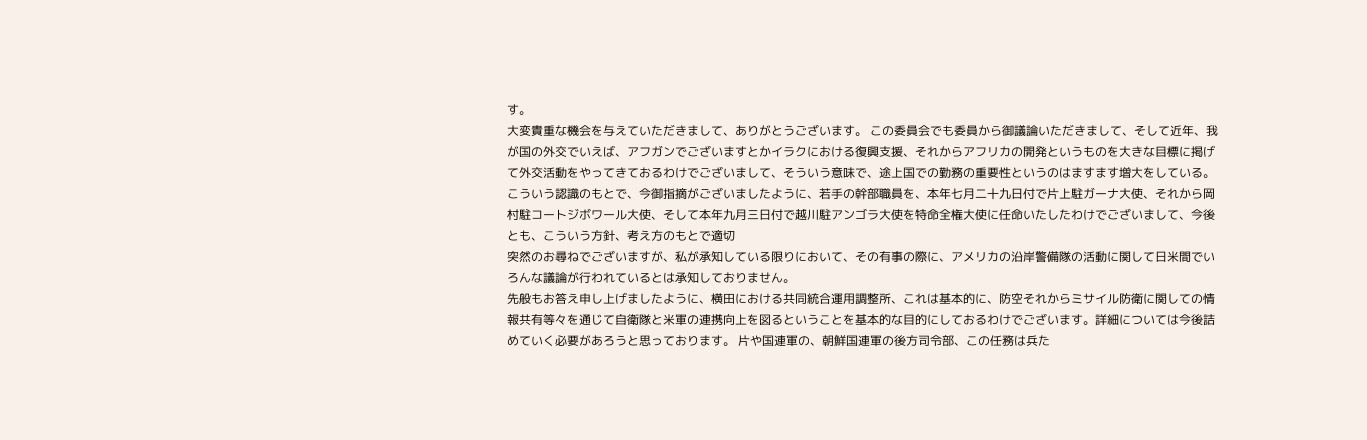す。
大変貴重な機会を与えていただきまして、ありがとうございます。 この委員会でも委員から御議論いただきまして、そして近年、我が国の外交でいえば、アフガンでございますとかイラクにおける復興支援、それからアフリカの開発というものを大きな目標に掲げて外交活動をやってきておるわけでございまして、そういう意味で、途上国での勤務の重要性というのはますます増大をしている。 こういう認識のもとで、今御指摘がございましたように、若手の幹部職員を、本年七月二十九日付で片上駐ガーナ大使、それから岡村駐コートジボワール大使、そして本年九月三日付で越川駐アンゴラ大使を特命全権大使に任命いたしたわけでございまして、今後とも、こういう方針、考え方のもとで適切
突然のお尋ねでございますが、私が承知している限りにおいて、その有事の際に、アメリカの沿岸警備隊の活動に関して日米間でいろんな議論が行われているとは承知しておりません。
先般もお答え申し上げましたように、横田における共同統合運用調整所、これは基本的に、防空それからミサイル防衛に関しての情報共有等々を通じて自衛隊と米軍の連携向上を図るということを基本的な目的にしておるわけでございます。詳細については今後詰めていく必要があろうと思っております。 片や国連軍の、朝鮮国連軍の後方司令部、この任務は兵た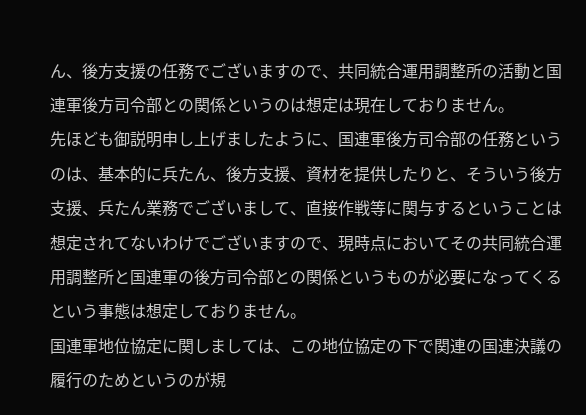ん、後方支援の任務でございますので、共同統合運用調整所の活動と国連軍後方司令部との関係というのは想定は現在しておりません。
先ほども御説明申し上げましたように、国連軍後方司令部の任務というのは、基本的に兵たん、後方支援、資材を提供したりと、そういう後方支援、兵たん業務でございまして、直接作戦等に関与するということは想定されてないわけでございますので、現時点においてその共同統合運用調整所と国連軍の後方司令部との関係というものが必要になってくるという事態は想定しておりません。
国連軍地位協定に関しましては、この地位協定の下で関連の国連決議の履行のためというのが規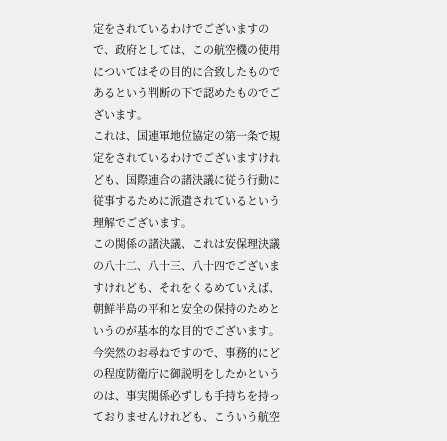定をされているわけでございますので、政府としては、この航空機の使用についてはその目的に合致したものであるという判断の下で認めたものでございます。
これは、国連軍地位協定の第一条で規定をされているわけでございますけれども、国際連合の諸決議に従う行動に従事するために派遣されているという理解でございます。
この関係の諸決議、これは安保理決議の八十二、八十三、八十四でございますけれども、それをくるめていえば、朝鮮半島の平和と安全の保持のためというのが基本的な目的でございます。
今突然のお尋ねですので、事務的にどの程度防衛庁に御説明をしたかというのは、事実関係必ずしも手持ちを持っておりませんけれども、こういう航空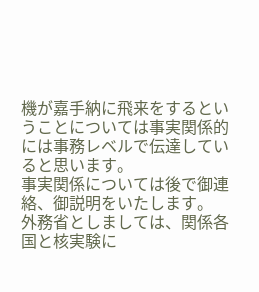機が嘉手納に飛来をするということについては事実関係的には事務レベルで伝達していると思います。
事実関係については後で御連絡、御説明をいたします。
外務省としましては、関係各国と核実験に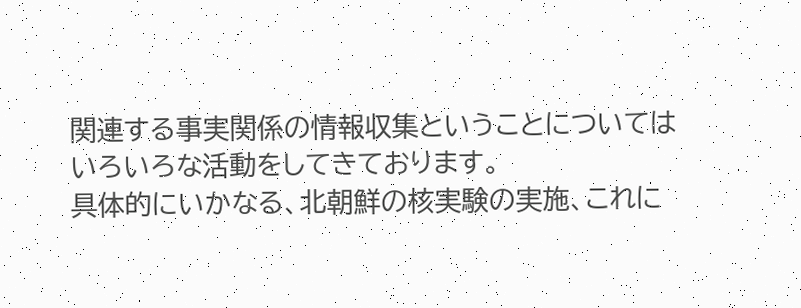関連する事実関係の情報収集ということについてはいろいろな活動をしてきております。
具体的にいかなる、北朝鮮の核実験の実施、これに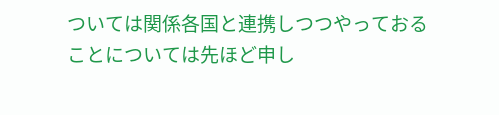ついては関係各国と連携しつつやっておることについては先ほど申し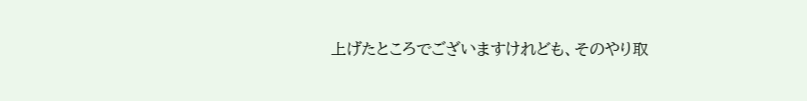上げたところでございますけれども、そのやり取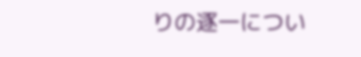りの逐一につい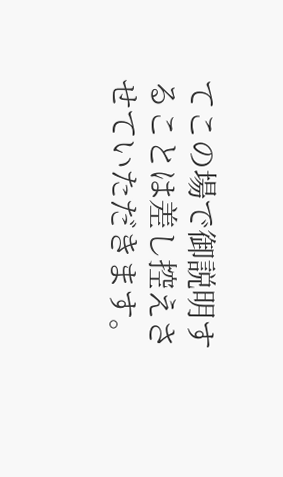てこの場で御説明することは差し控えさせていただきます。